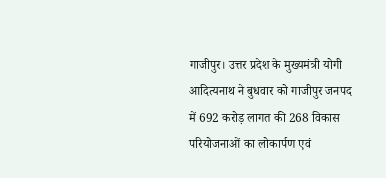गाजीपुर। उत्तर प्रदेश के मुख्यमंत्री योगी आदित्यनाथ ने बुधवार को गाजीपुर जनपद में 692 करोड़ लागत की 268 विकास परियोजनाओं का लोकार्पण एवं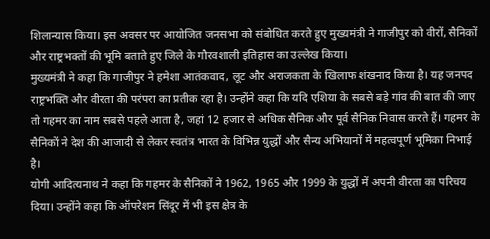शिलान्यास किया। इस अवसर पर आयोजित जनसभा को संबोधित करते हुए मुख्यमंत्री ने गाजीपुर को वीरों, सैनिकों और राष्ट्रभक्तों की भूमि बताते हुए जिले के गौरवशाली इतिहास का उल्लेख किया।
मुख्यमंत्री ने कहा कि गाजीपुर ने हमेशा आतंकवाद, लूट और अराजकता के खिलाफ शंखनाद किया है। यह जनपद राष्ट्रभक्ति और वीरता की परंपरा का प्रतीक रहा है। उन्होंने कहा कि यदि एशिया के सबसे बड़े गांव की बात की जाए तो गहमर का नाम सबसे पहले आता है, जहां 12 हजार से अधिक सैनिक और पूर्व सैनिक निवास करते हैं। गहमर के सैनिकों ने देश की आजादी से लेकर स्वतंत्र भारत के विभिन्न युद्धों और सैन्य अभियानों में महत्वपूर्ण भूमिका निभाई है।
योगी आदित्यनाथ ने कहा कि गहमर के सैनिकों ने 1962, 1965 और 1999 के युद्धों में अपनी वीरता का परिचय दिया। उन्होंने कहा कि ऑपरेशन सिंदूर में भी इस क्षेत्र के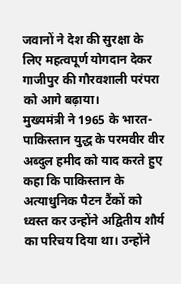जवानों ने देश की सुरक्षा के लिए महत्वपूर्ण योगदान देकर गाजीपुर की गौरवशाली परंपरा को आगे बढ़ाया।
मुख्यमंत्री ने 1965 के भारत-पाकिस्तान युद्ध के परमवीर वीर अब्दुल हमीद को याद करते हुए कहा कि पाकिस्तान के अत्याधुनिक पैटन टैंकों को ध्वस्त कर उन्होंने अद्वितीय शौर्य का परिचय दिया था। उन्होंने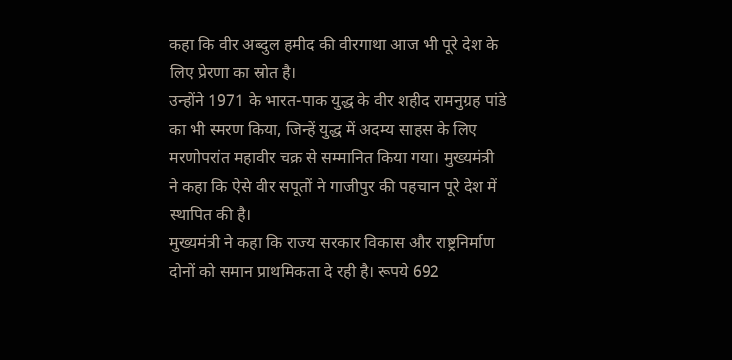कहा कि वीर अब्दुल हमीद की वीरगाथा आज भी पूरे देश के लिए प्रेरणा का स्रोत है।
उन्होंने 1971 के भारत-पाक युद्ध के वीर शहीद रामनुग्रह पांडे का भी स्मरण किया, जिन्हें युद्ध में अदम्य साहस के लिए मरणोपरांत महावीर चक्र से सम्मानित किया गया। मुख्यमंत्री ने कहा कि ऐसे वीर सपूतों ने गाजीपुर की पहचान पूरे देश में स्थापित की है।
मुख्यमंत्री ने कहा कि राज्य सरकार विकास और राष्ट्रनिर्माण दोनों को समान प्राथमिकता दे रही है। रूपये 692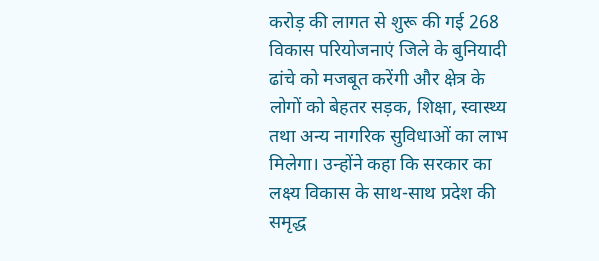करोड़ की लागत से शुरू की गई 268 विकास परियोजनाएं जिले के बुनियादी ढांचे को मजबूत करेंगी और क्षेत्र के लोगों को बेहतर सड़क, शिक्षा, स्वास्थ्य तथा अन्य नागरिक सुविधाओं का लाभ मिलेगा। उन्होंने कहा कि सरकार का लक्ष्य विकास के साथ-साथ प्रदेश की समृद्ध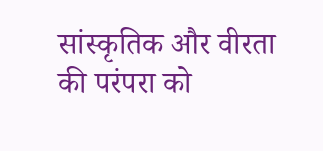सांस्कृतिक और वीरता की परंपरा को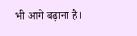भी आगे बढ़ाना है।